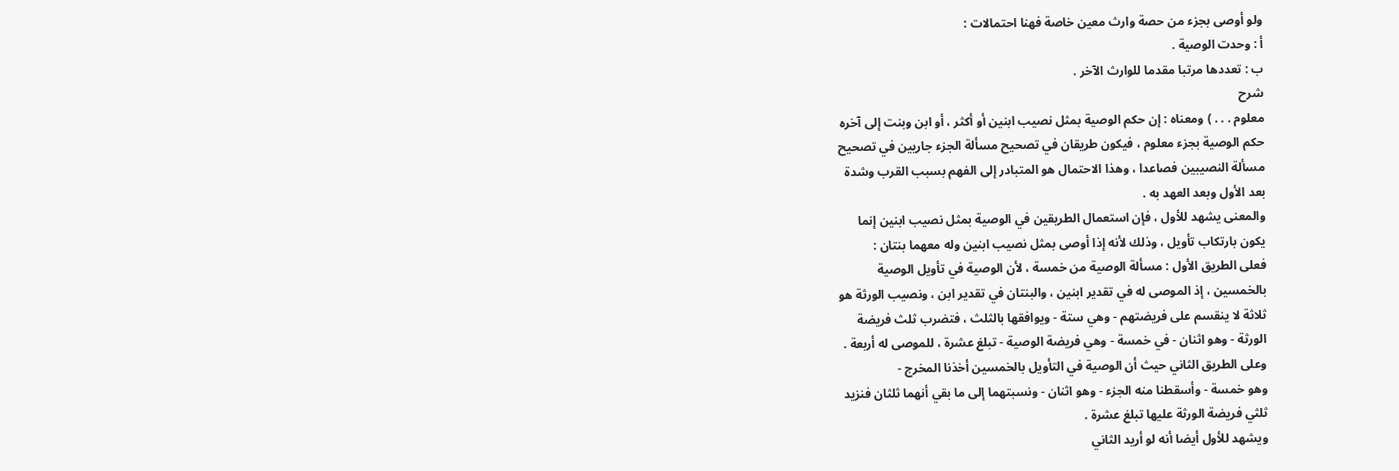ولو أوصى بجزء من حصة وارث معين خاصة فهنا احتمالات :
أ : وحدت الوصية .
ب : تعددها مرتبا مقدما للوارث الآخر .
شرح
معلوم . . . ) ومعناه : إن حكم الوصية بمثل نصيب ابنين أو أكثر ، أو ابن وبنت إلى آخره
حكم الوصية بجزء معلوم ، فيكون طريقان في تصحيح مسألة الجزء جاريين في تصحيح
مسألة النصيبين فصاعدا ، وهذا الاحتمال هو المتبادر إلى الفهم بسبب القرب وشدة
بعد الأول وبعد العهد به .
والمعنى يشهد للأول ، فإن استعمال الطريقين في الوصية بمثل نصيب ابنين إنما
يكون بارتكاب تأويل ، وذلك لأنه إذا أوصى بمثل نصيب ابنين وله معهما بنتان :
فعلى الطريق الأول : مسألة الوصية من خمسة ، لأن الوصية في تأويل الوصية
بالخمسين ، إذ الموصى له في تقدير ابنين ، والبنتان في تقدير ابن ، ونصيب الورثة هو
ثلاثة لا ينقسم على فريضتهم - وهي ستة - ويوافقها بالثلث ، فتضرب ثلث فريضة
الورثة - وهو اثنان - في خمسة - وهي فريضة الوصية - تبلغ عشرة ، للموصى له أربعة .
وعلى الطريق الثاني حيث أن الوصية في التأويل بالخمسين أخذنا المخرج -
وهو خمسة - وأسقطنا منه الجزء - وهو اثنان - ونسبتهما إلى ما بقي أنهما ثلثان فنزيد
ثلثي فريضة الورثة عليها تبلغ عشرة .
ويشهد للأول أيضا أنه لو أريد الثاني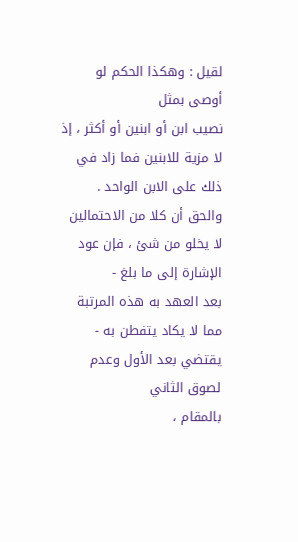لقيل : وهكذا الحكم لو أوصى بمثل
نصيب ابن أو ابنين أو أكثر ، إذ لا مزية للابنين فما زاد في ذلك على الابن الواحد .
والحق أن كلا من الاحتمالين لا يخلو من شئ ، فإن عود الإشارة إلى ما بلغ -
بعد العهد به هذه المرتبة مما لا يكاد يتفطن به - يقتضي بعد الأول وعدم لصوق الثاني
بالمقام ،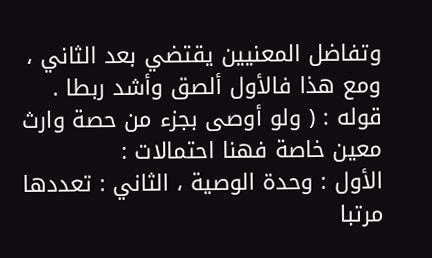وتفاضل المعنيين يقتضي بعد الثاني ، ومع هذا فالأول ألصق وأشد ربطا .
قوله : ( ولو أوصى بجزء من حصة وارث معين خاصة فهنا احتمالات :
الأول : وحدة الوصية ، الثاني : تعددها مرتبا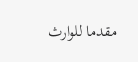مقدما للوارث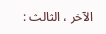الآخر ، الثالث :